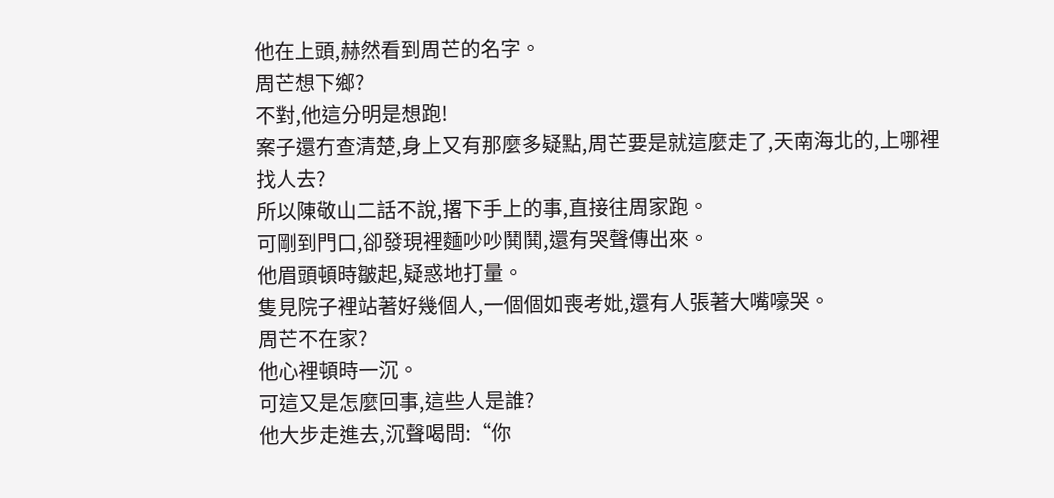他在上頭,赫然看到周芒的名字。
周芒想下鄉?
不對,他這分明是想跑!
案子還冇查清楚,身上又有那麼多疑點,周芒要是就這麼走了,天南海北的,上哪裡找人去?
所以陳敬山二話不說,撂下手上的事,直接往周家跑。
可剛到門口,卻發現裡麵吵吵鬨鬨,還有哭聲傳出來。
他眉頭頓時皺起,疑惑地打量。
隻見院子裡站著好幾個人,一個個如喪考妣,還有人張著大嘴嚎哭。
周芒不在家?
他心裡頓時一沉。
可這又是怎麼回事,這些人是誰?
他大步走進去,沉聲喝問:“你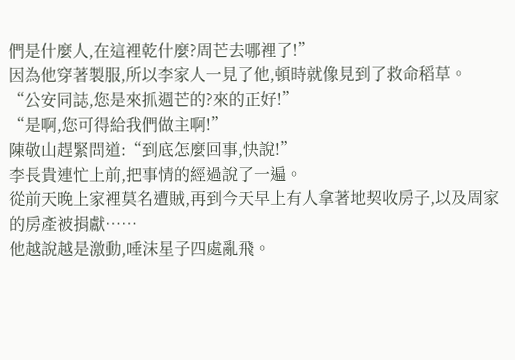們是什麼人,在這裡乾什麼?周芒去哪裡了!”
因為他穿著製服,所以李家人一見了他,頓時就像見到了救命稻草。
“公安同誌,您是來抓週芒的?來的正好!”
“是啊,您可得給我們做主啊!”
陳敬山趕緊問道:“到底怎麼回事,快說!”
李長貴連忙上前,把事情的經過說了一遍。
從前天晚上家裡莫名遭賊,再到今天早上有人拿著地契收房子,以及周家的房產被捐獻……
他越說越是激動,唾沫星子四處亂飛。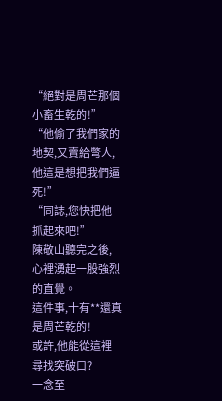“絕對是周芒那個小畜生乾的!”
“他偷了我們家的地契,又賣給彆人,他這是想把我們逼死!”
“同誌,您快把他抓起來吧!”
陳敬山聽完之後,心裡湧起一股強烈的直覺。
這件事,十有**還真是周芒乾的!
或許,他能從這裡尋找突破口?
一念至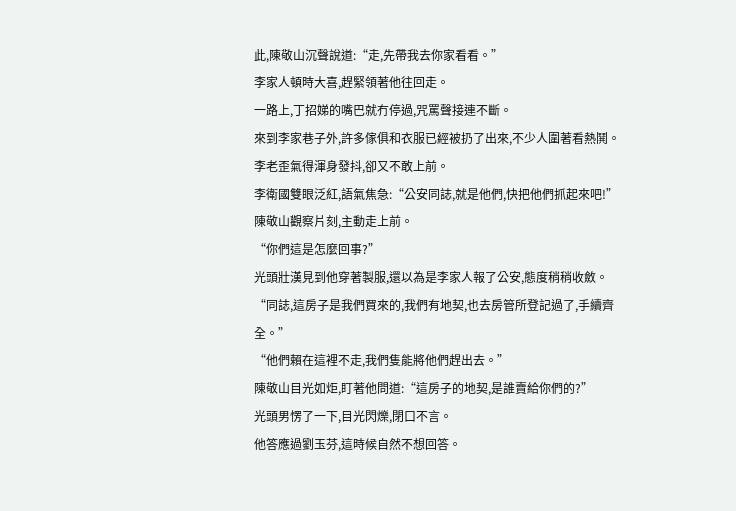此,陳敬山沉聲說道:“走,先帶我去你家看看。”
李家人頓時大喜,趕緊領著他往回走。
一路上,丁招娣的嘴巴就冇停過,咒罵聲接連不斷。
來到李家巷子外,許多傢俱和衣服已經被扔了出來,不少人圍著看熱鬨。
李老歪氣得渾身發抖,卻又不敢上前。
李衛國雙眼泛紅,語氣焦急:“公安同誌,就是他們,快把他們抓起來吧!”
陳敬山觀察片刻,主動走上前。
“你們這是怎麼回事?”
光頭壯漢見到他穿著製服,還以為是李家人報了公安,態度稍稍收斂。
“同誌,這房子是我們買來的,我們有地契,也去房管所登記過了,手續齊全。”
“他們賴在這裡不走,我們隻能將他們趕出去。”
陳敬山目光如炬,盯著他問道:“這房子的地契,是誰賣給你們的?”
光頭男愣了一下,目光閃爍,閉口不言。
他答應過劉玉芬,這時候自然不想回答。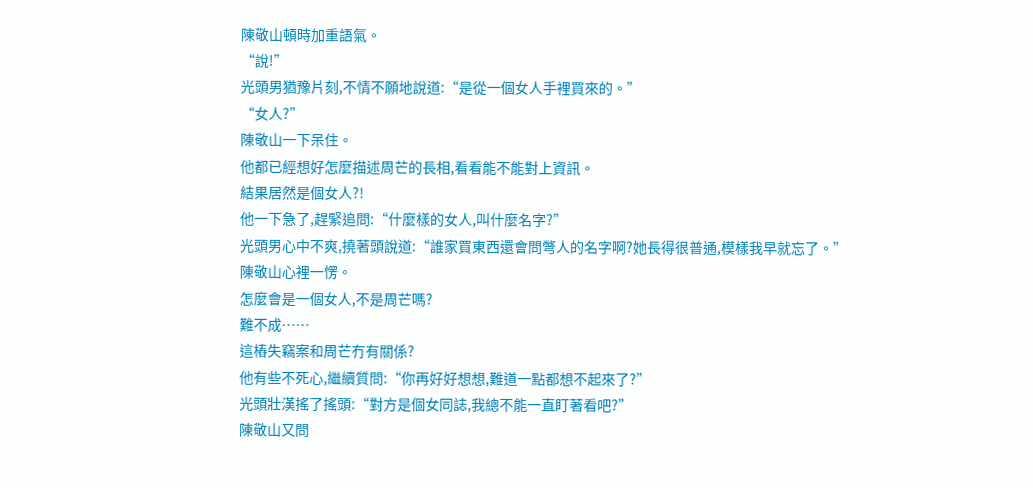陳敬山頓時加重語氣。
“說!”
光頭男猶豫片刻,不情不願地說道:“是從一個女人手裡買來的。”
“女人?”
陳敬山一下呆住。
他都已經想好怎麼描述周芒的長相,看看能不能對上資訊。
結果居然是個女人?!
他一下急了,趕緊追問:“什麼樣的女人,叫什麼名字?”
光頭男心中不爽,撓著頭說道:“誰家買東西還會問彆人的名字啊?她長得很普通,模樣我早就忘了。”
陳敬山心裡一愣。
怎麼會是一個女人,不是周芒嗎?
難不成……
這樁失竊案和周芒冇有關係?
他有些不死心,繼續質問:“你再好好想想,難道一點都想不起來了?”
光頭壯漢搖了搖頭:“對方是個女同誌,我總不能一直盯著看吧?”
陳敬山又問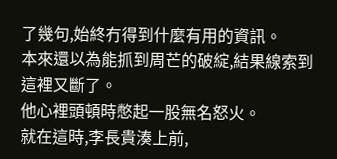了幾句,始終冇得到什麼有用的資訊。
本來還以為能抓到周芒的破綻,結果線索到這裡又斷了。
他心裡頭頓時憋起一股無名怒火。
就在這時,李長貴湊上前,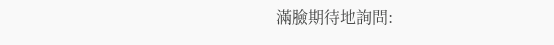滿臉期待地詢問: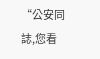“公安同誌,您看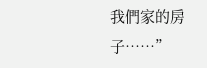我們家的房子……”